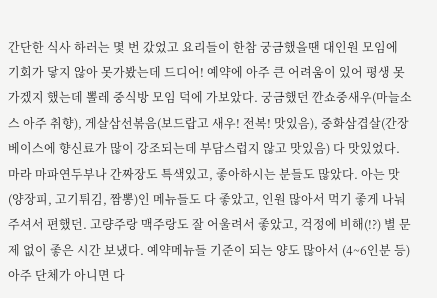간단한 식사 하러는 몇 번 갔었고 요리들이 한참 궁금했을땐 대인원 모임에 기회가 닿지 않아 못가봤는데 드디어! 예약에 아주 큰 어려움이 있어 평생 못가겠지 했는데 뽈레 중식방 모임 덕에 가보았다. 궁금했던 깐쇼중새우(마늘소스 아주 취향), 게살삼선볶음(보드랍고 새우! 전복! 맛있음), 중화삼겹살(간장베이스에 향신료가 많이 강조되는데 부담스럽지 않고 맛있음) 다 맛있었다. 마라 마파연두부나 간짜장도 특색있고, 좋아하시는 분들도 많았다. 아는 맛(양장피, 고기튀김, 짬뽕)인 메뉴들도 다 좋았고, 인원 많아서 먹기 좋게 나눠주셔서 편했던. 고량주랑 맥주랑도 잘 어울려서 좋았고, 걱정에 비해(!?) 별 문제 없이 좋은 시간 보냈다. 예약메뉴들 기준이 되는 양도 많아서 (4~6인분 등) 아주 단체가 아니면 다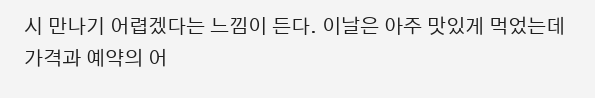시 만나기 어렵겠다는 느낌이 든다. 이날은 아주 맛있게 먹었는데 가격과 예약의 어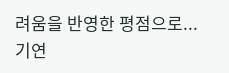려움을 반영한 평점으로...
기연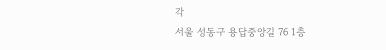각
서울 성동구 용답중앙길 76 1층